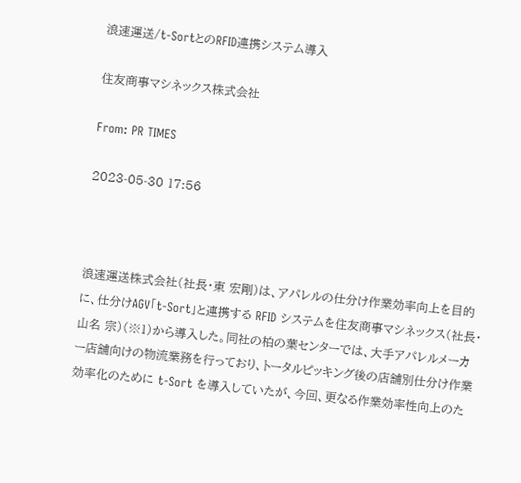浪速運送/t-SortとのRFID連携システム導入

住友商事マシネックス株式会社

From: PR TIMES

2023-05-30 17:56



浪速運送株式会社(社長・東 宏剛)は、アパレルの仕分け作業効率向上を目的に、仕分けAGV「t-Sort」と連携する RFID システムを住友商事マシネックス(社長・山名 宗)(※1)から導入した。同社の柏の葉センターでは、大手アパレルメーカー店舗向けの物流業務を行っており、トータルピッキング後の店舗別仕分け作業効率化のために t-Sort を導入していたが、今回、更なる作業効率性向上のた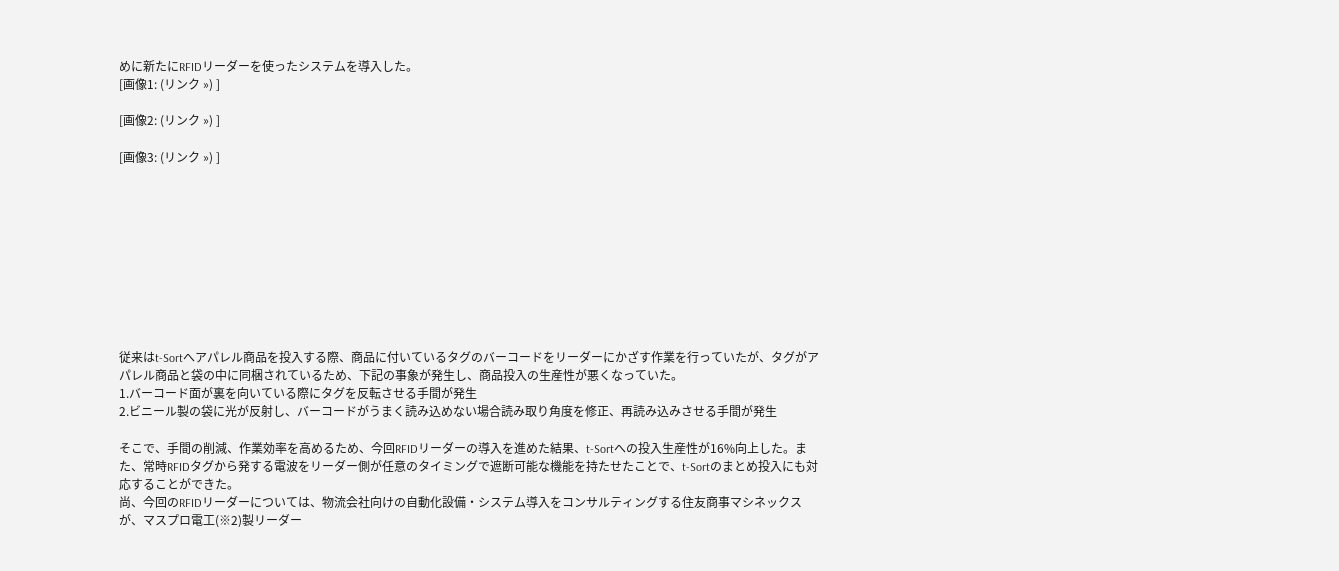めに新たにRFIDリーダーを使ったシステムを導入した。
[画像1: (リンク ») ]

[画像2: (リンク ») ]

[画像3: (リンク ») ]










従来はt-Sortへアパレル商品を投入する際、商品に付いているタグのバーコードをリーダーにかざす作業を行っていたが、タグがアパレル商品と袋の中に同梱されているため、下記の事象が発生し、商品投入の生産性が悪くなっていた。
1.バーコード面が裏を向いている際にタグを反転させる手間が発生
2.ビニール製の袋に光が反射し、バーコードがうまく読み込めない場合読み取り角度を修正、再読み込みさせる手間が発生

そこで、手間の削減、作業効率を高めるため、今回RFIDリーダーの導入を進めた結果、t-Sortへの投入生産性が16%向上した。また、常時RFIDタグから発する電波をリーダー側が任意のタイミングで遮断可能な機能を持たせたことで、t-Sortのまとめ投入にも対応することができた。
尚、今回のRFIDリーダーについては、物流会社向けの自動化設備・システム導入をコンサルティングする住友商事マシネックスが、マスプロ電工(※2)製リーダー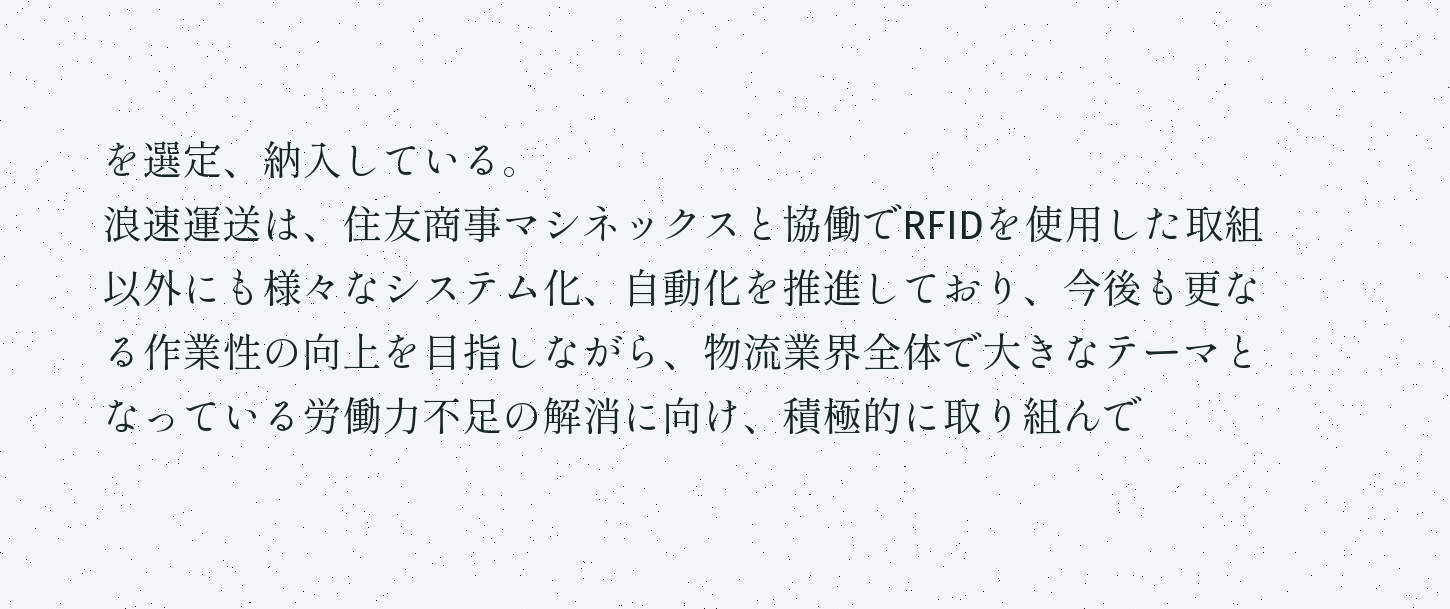を選定、納入している。
浪速運送は、住友商事マシネックスと協働でRFIDを使用した取組以外にも様々なシステム化、自動化を推進しており、今後も更なる作業性の向上を目指しながら、物流業界全体で大きなテーマとなっている労働力不足の解消に向け、積極的に取り組んで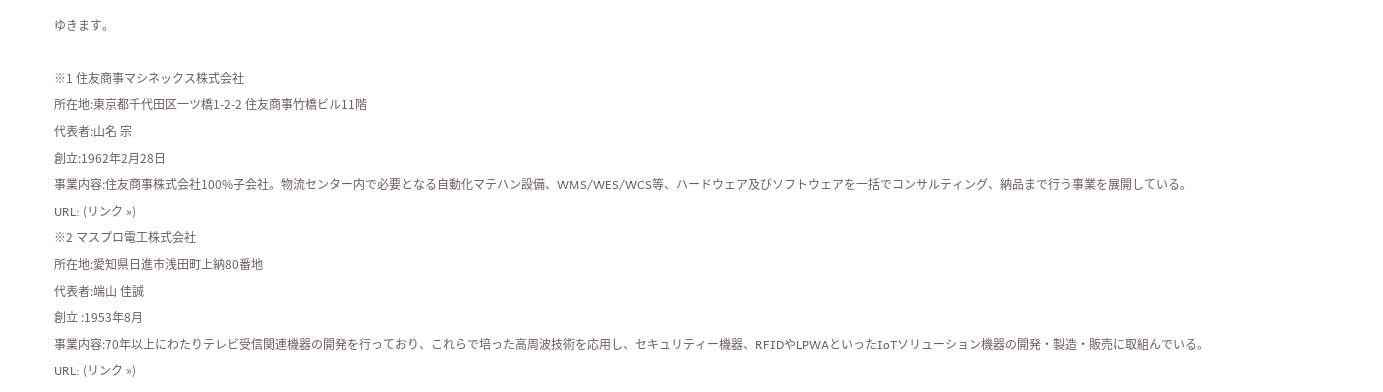ゆきます。

※1 住友商事マシネックス株式会社
所在地:東京都千代田区一ツ橋1-2-2 住友商事竹橋ビル11階
代表者:山名 宗
創立:1962年2月28日
事業内容:住友商事株式会社100%子会社。物流センター内で必要となる自動化マテハン設備、WMS/WES/WCS等、ハードウェア及びソフトウェアを一括でコンサルティング、納品まで行う事業を展開している。
URL: (リンク »)
※2 マスプロ電工株式会社
所在地:愛知県日進市浅田町上納80番地
代表者:端山 佳誠
創立 :1953年8月
事業内容:70年以上にわたりテレビ受信関連機器の開発を行っており、これらで培った高周波技術を応用し、セキュリティー機器、RFIDやLPWAといったIoTソリューション機器の開発・製造・販売に取組んでいる。
URL: (リンク »)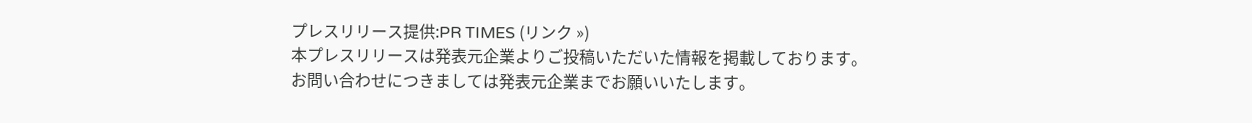プレスリリース提供:PR TIMES (リンク »)
本プレスリリースは発表元企業よりご投稿いただいた情報を掲載しております。
お問い合わせにつきましては発表元企業までお願いいたします。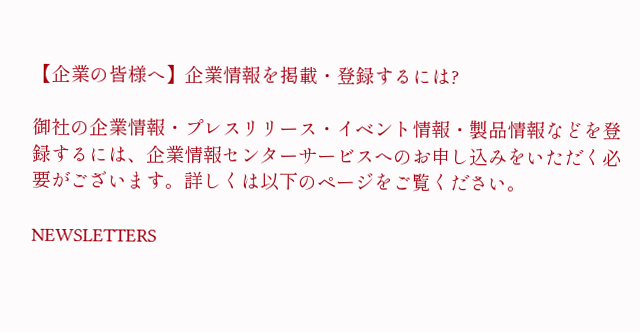【企業の皆様へ】企業情報を掲載・登録するには?

御社の企業情報・プレスリリース・イベント情報・製品情報などを登録するには、企業情報センターサービスへのお申し込みをいただく必要がございます。詳しくは以下のページをご覧ください。

NEWSLETTERS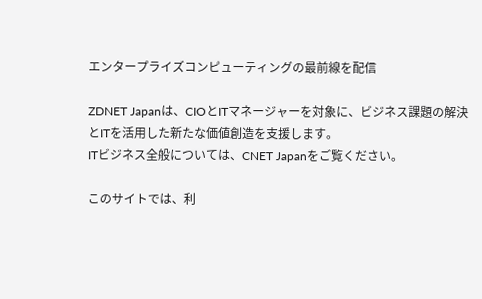エンタープライズコンピューティングの最前線を配信

ZDNET Japanは、CIOとITマネージャーを対象に、ビジネス課題の解決とITを活用した新たな価値創造を支援します。
ITビジネス全般については、CNET Japanをご覧ください。

このサイトでは、利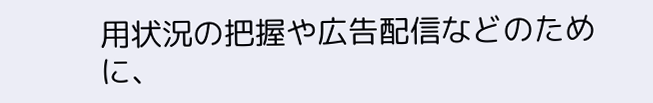用状況の把握や広告配信などのために、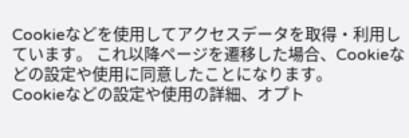Cookieなどを使用してアクセスデータを取得・利用しています。 これ以降ページを遷移した場合、Cookieなどの設定や使用に同意したことになります。
Cookieなどの設定や使用の詳細、オプト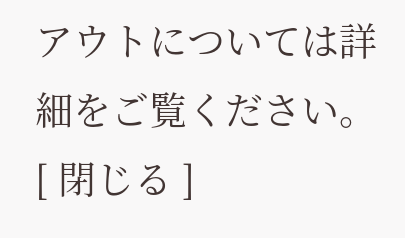アウトについては詳細をご覧ください。
[ 閉じる ]